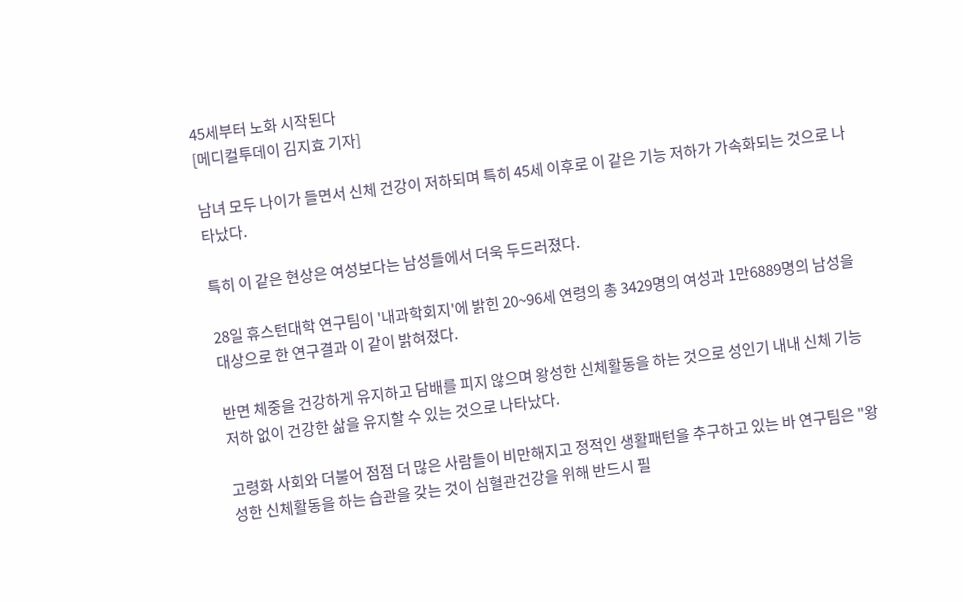45세부터 노화 시작된다
[메디컬투데이 김지효 기자]

남녀 모두 나이가 들면서 신체 건강이 저하되며 특히 45세 이후로 이 같은 기능 저하가 가속화되는 것으로 나타났다.

특히 이 같은 현상은 여성보다는 남성들에서 더욱 두드러졌다.

28일 휴스턴대학 연구팀이 '내과학회지'에 밝힌 20~96세 연령의 총 3429명의 여성과 1만6889명의 남성을 대상으로 한 연구결과 이 같이 밝혀졌다.

반면 체중을 건강하게 유지하고 담배를 피지 않으며 왕성한 신체활동을 하는 것으로 성인기 내내 신체 기능 저하 없이 건강한 삶을 유지할 수 있는 것으로 나타났다.

고령화 사회와 더불어 점점 더 많은 사람들이 비만해지고 정적인 생활패턴을 추구하고 있는 바 연구팀은 "왕성한 신체활동을 하는 습관을 갖는 것이 심혈관건강을 위해 반드시 필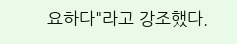요하다"라고 강조했다.